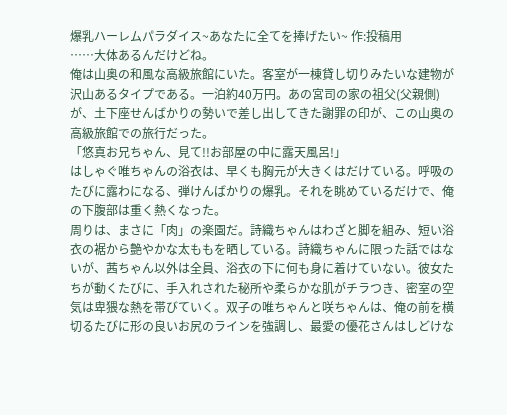爆乳ハーレムパラダイス~あなたに全てを捧げたい~ 作:投稿用
……大体あるんだけどね。
俺は山奥の和風な高級旅館にいた。客室が一棟貸し切りみたいな建物が沢山あるタイプである。一泊約40万円。あの宮司の家の祖父(父親側)が、土下座せんばかりの勢いで差し出してきた謝罪の印が、この山奥の高級旅館での旅行だった。
「悠真お兄ちゃん、見て!!お部屋の中に露天風呂!」
はしゃぐ唯ちゃんの浴衣は、早くも胸元が大きくはだけている。呼吸のたびに露わになる、弾けんばかりの爆乳。それを眺めているだけで、俺の下腹部は重く熱くなった。
周りは、まさに「肉」の楽園だ。詩織ちゃんはわざと脚を組み、短い浴衣の裾から艶やかな太ももを晒している。詩織ちゃんに限った話ではないが、茜ちゃん以外は全員、浴衣の下に何も身に着けていない。彼女たちが動くたびに、手入れされた秘所や柔らかな肌がチラつき、密室の空気は卑猥な熱を帯びていく。双子の唯ちゃんと咲ちゃんは、俺の前を横切るたびに形の良いお尻のラインを強調し、最愛の優花さんはしどけな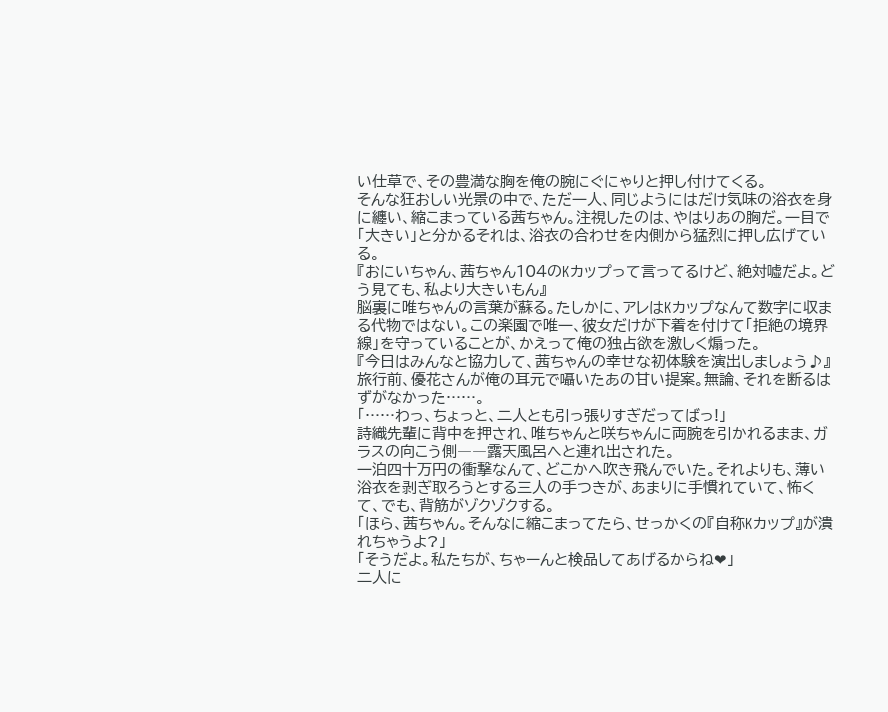い仕草で、その豊満な胸を俺の腕にぐにゃりと押し付けてくる。
そんな狂おしい光景の中で、ただ一人、同じようにはだけ気味の浴衣を身に纏い、縮こまっている茜ちゃん。注視したのは、やはりあの胸だ。一目で「大きい」と分かるそれは、浴衣の合わせを内側から猛烈に押し広げている。
『おにいちゃん、茜ちゃん104のKカップって言ってるけど、絶対嘘だよ。どう見ても、私より大きいもん』
脳裏に唯ちゃんの言葉が蘇る。たしかに、アレはKカップなんて数字に収まる代物ではない。この楽園で唯一、彼女だけが下着を付けて「拒絶の境界線」を守っていることが、かえって俺の独占欲を激しく煽った。
『今日はみんなと協力して、茜ちゃんの幸せな初体験を演出しましょう♪』
旅行前、優花さんが俺の耳元で囁いたあの甘い提案。無論、それを断るはずがなかった……。
「……わっ、ちょっと、二人とも引っ張りすぎだってばっ!」
詩織先輩に背中を押され、唯ちゃんと咲ちゃんに両腕を引かれるまま、ガラスの向こう側――露天風呂へと連れ出された。
一泊四十万円の衝撃なんて、どこかへ吹き飛んでいた。それよりも、薄い浴衣を剥ぎ取ろうとする三人の手つきが、あまりに手慣れていて、怖くて、でも、背筋がゾクゾクする。
「ほら、茜ちゃん。そんなに縮こまってたら、せっかくの『自称Kカップ』が潰れちゃうよ?」
「そうだよ。私たちが、ちゃーんと検品してあげるからね❤」
二人に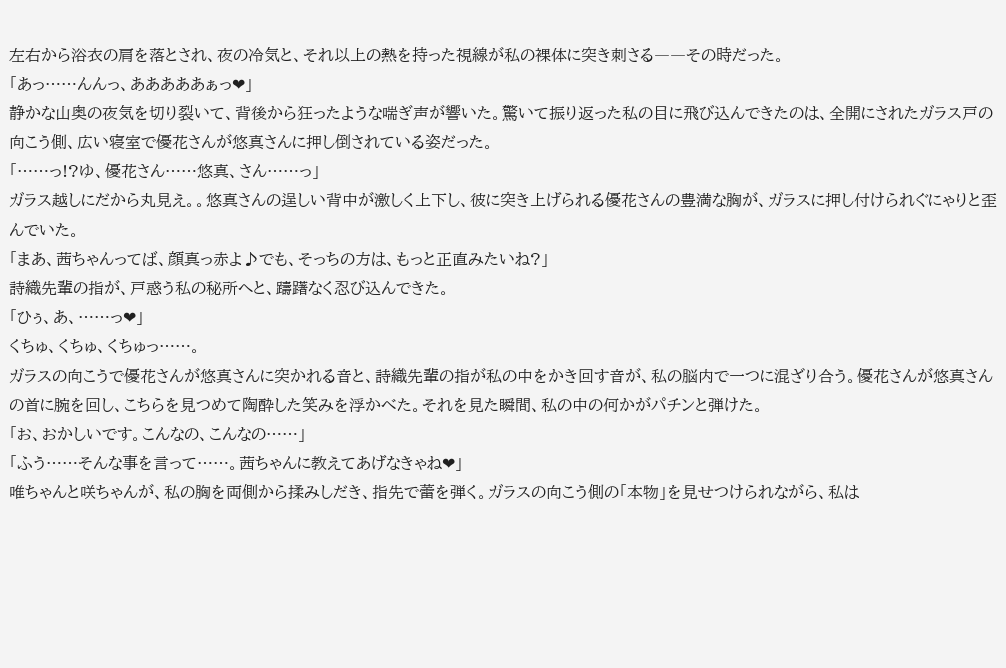左右から浴衣の肩を落とされ、夜の冷気と、それ以上の熱を持った視線が私の裸体に突き刺さる――その時だった。
「あっ……んんっ、あああああぁっ❤」
静かな山奥の夜気を切り裂いて、背後から狂ったような喘ぎ声が響いた。驚いて振り返った私の目に飛び込んできたのは、全開にされたガラス戸の向こう側、広い寝室で優花さんが悠真さんに押し倒されている姿だった。
「……っ!?ゆ、優花さん……悠真、さん……っ」
ガラス越しにだから丸見え。。悠真さんの逞しい背中が激しく上下し、彼に突き上げられる優花さんの豊満な胸が、ガラスに押し付けられぐにゃりと歪んでいた。
「まあ、茜ちゃんってば、顔真っ赤よ♪でも、そっちの方は、もっと正直みたいね?」
詩織先輩の指が、戸惑う私の秘所へと、躊躇なく忍び込んできた。
「ひぅ、あ、……っ❤」
くちゅ、くちゅ、くちゅっ……。
ガラスの向こうで優花さんが悠真さんに突かれる音と、詩織先輩の指が私の中をかき回す音が、私の脳内で一つに混ざり合う。優花さんが悠真さんの首に腕を回し、こちらを見つめて陶酔した笑みを浮かべた。それを見た瞬間、私の中の何かがパチンと弾けた。
「お、おかしいです。こんなの、こんなの……」
「ふう……そんな事を言って……。茜ちゃんに教えてあげなきゃね❤」
唯ちゃんと咲ちゃんが、私の胸を両側から揉みしだき、指先で蕾を弾く。ガラスの向こう側の「本物」を見せつけられながら、私は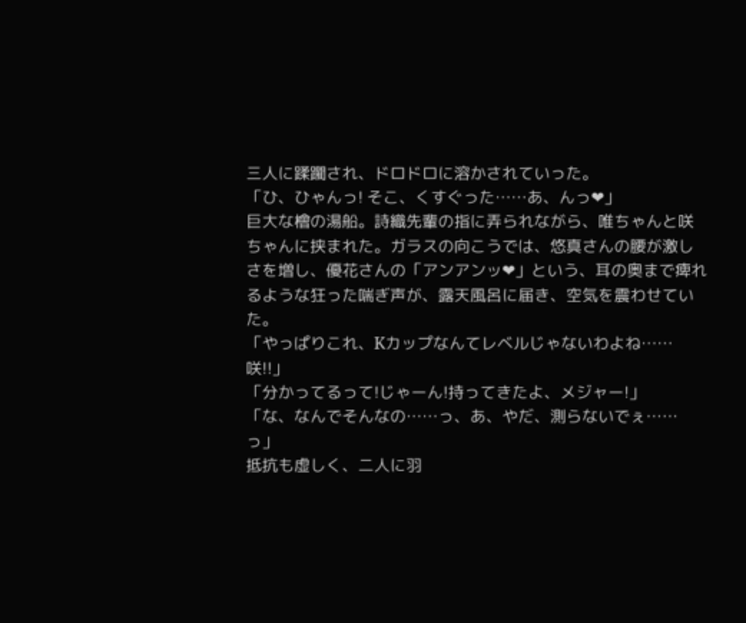三人に蹂躙され、ドロドロに溶かされていった。
「ひ、ひゃんっ! そこ、くすぐった……あ、んっ❤」
巨大な檜の湯船。詩織先輩の指に弄られながら、唯ちゃんと咲ちゃんに挟まれた。ガラスの向こうでは、悠真さんの腰が激しさを増し、優花さんの「アンアンッ❤」という、耳の奥まで痺れるような狂った喘ぎ声が、露天風呂に届き、空気を震わせていた。
「やっぱりこれ、Kカップなんてレベルじゃないわよね……咲!!」
「分かってるって!じゃーん!持ってきたよ、メジャー!」
「な、なんでそんなの……っ、あ、やだ、測らないでぇ……っ」
抵抗も虚しく、二人に羽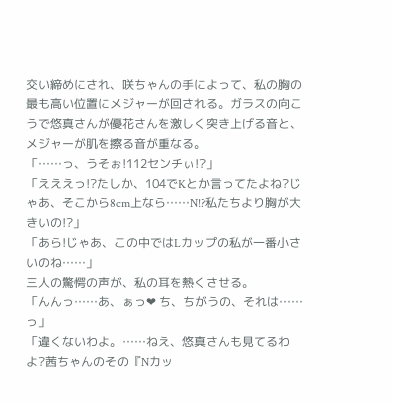交い締めにされ、咲ちゃんの手によって、私の胸の最も高い位置にメジャーが回される。ガラスの向こうで悠真さんが優花さんを激しく突き上げる音と、メジャーが肌を擦る音が重なる。
「……っ、うそぉ!112センチぃ!?」
「えええっ!?たしか、104でKとか言ってたよね?じゃあ、そこから8cm上なら……N!?私たちより胸が大きいの!?」
「あら!じゃあ、この中ではLカップの私が一番小さいのね……」
三人の驚愕の声が、私の耳を熱くさせる。
「んんっ……あ、ぁっ❤ ち、ちがうの、それは……っ」
「違くないわよ。……ねえ、悠真さんも見てるわよ?茜ちゃんのその『Nカッ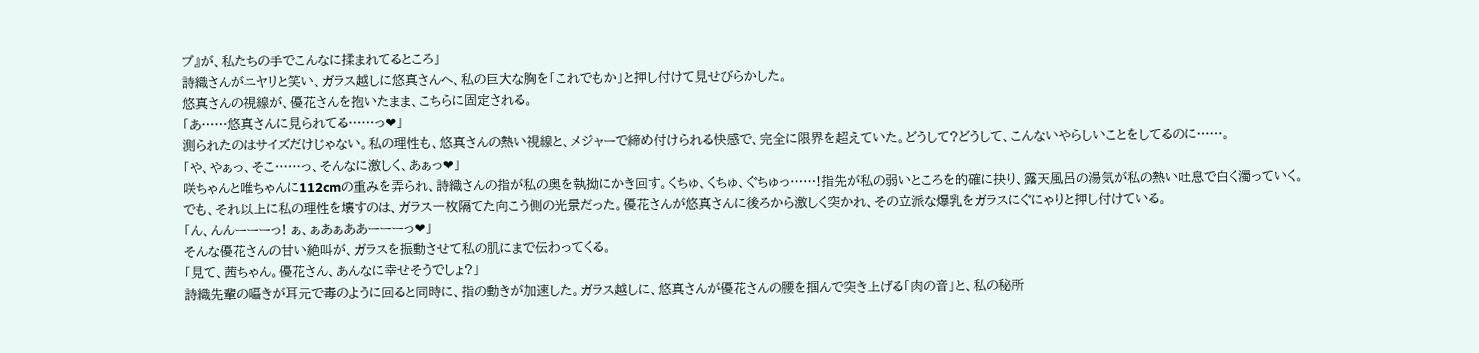プ』が、私たちの手でこんなに揉まれてるところ」
詩織さんがニヤリと笑い、ガラス越しに悠真さんへ、私の巨大な胸を「これでもか」と押し付けて見せびらかした。
悠真さんの視線が、優花さんを抱いたまま、こちらに固定される。
「あ……悠真さんに見られてる……っ❤」
測られたのはサイズだけじゃない。私の理性も、悠真さんの熱い視線と、メジャーで締め付けられる快感で、完全に限界を超えていた。どうして?どうして、こんないやらしいことをしてるのに……。
「や、やぁっ、そこ……っ、そんなに激しく、あぁっ❤」
咲ちゃんと唯ちゃんに112cmの重みを弄られ、詩織さんの指が私の奥を執拗にかき回す。くちゅ、くちゅ、ぐちゅっ……!指先が私の弱いところを的確に抉り、露天風呂の湯気が私の熱い吐息で白く濁っていく。
でも、それ以上に私の理性を壊すのは、ガラス一枚隔てた向こう側の光景だった。優花さんが悠真さんに後ろから激しく突かれ、その立派な爆乳をガラスにぐにゃりと押し付けている。
「ん、んんーーーっ! ぁ、ぁあぁああーーーっ❤」
そんな優花さんの甘い絶叫が、ガラスを振動させて私の肌にまで伝わってくる。
「見て、茜ちゃん。優花さん、あんなに幸せそうでしょ?」
詩織先輩の囁きが耳元で毒のように回ると同時に、指の動きが加速した。ガラス越しに、悠真さんが優花さんの腰を掴んで突き上げる「肉の音」と、私の秘所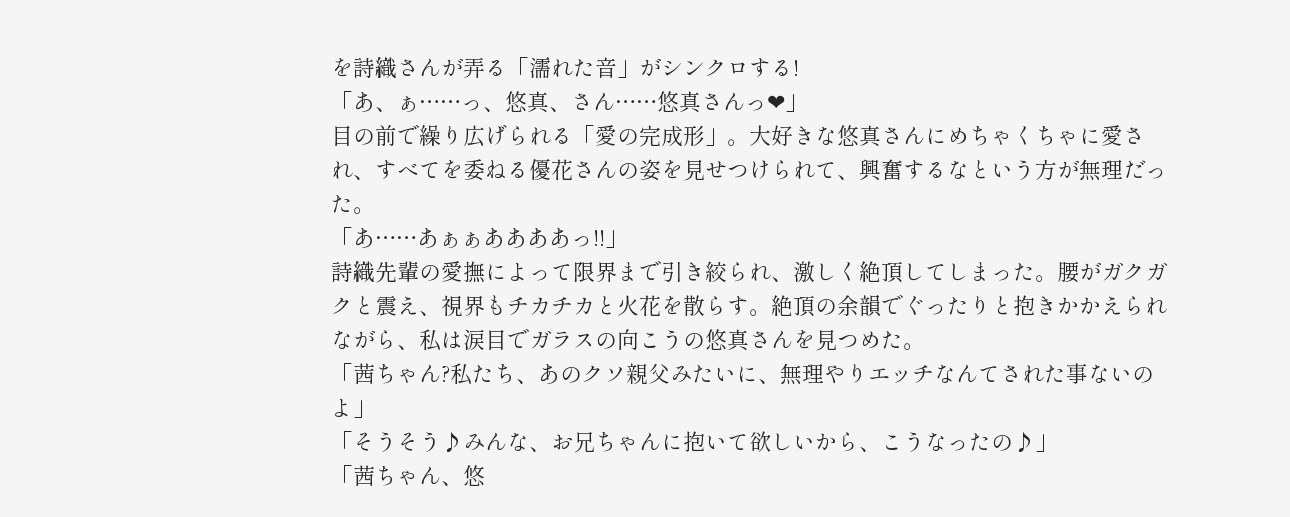を詩織さんが弄る「濡れた音」がシンクロする!
「あ、ぁ……っ、悠真、さん……悠真さんっ❤」
目の前で繰り広げられる「愛の完成形」。大好きな悠真さんにめちゃくちゃに愛され、すべてを委ねる優花さんの姿を見せつけられて、興奮するなという方が無理だった。
「あ……あぁぁああああっ!!」
詩織先輩の愛撫によって限界まで引き絞られ、激しく絶頂してしまった。腰がガクガクと震え、視界もチカチカと火花を散らす。絶頂の余韻でぐったりと抱きかかえられながら、私は涙目でガラスの向こうの悠真さんを見つめた。
「茜ちゃん?私たち、あのクソ親父みたいに、無理やりエッチなんてされた事ないのよ」
「そうそう♪みんな、お兄ちゃんに抱いて欲しいから、こうなったの♪」
「茜ちゃん、悠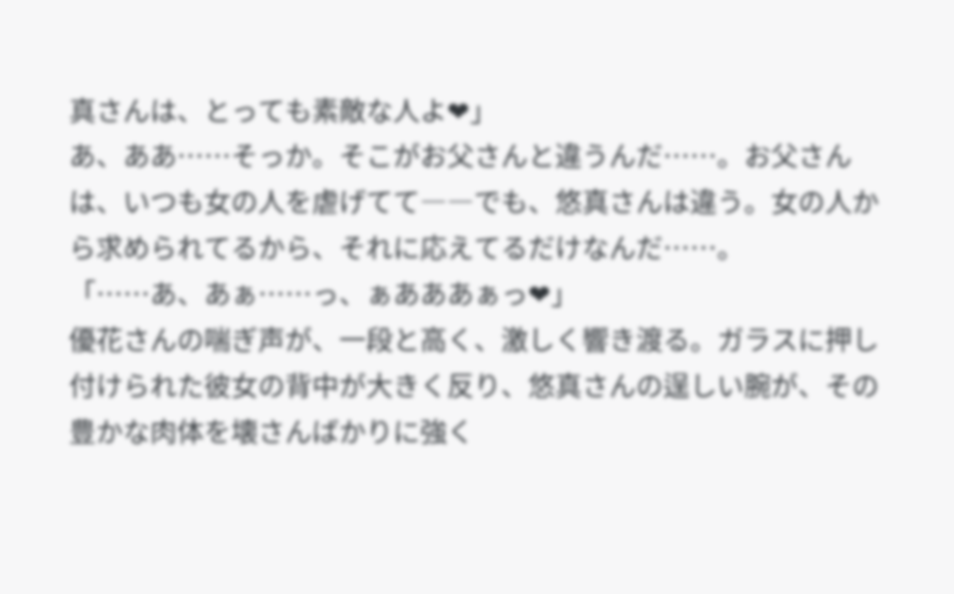真さんは、とっても素敵な人よ❤」
あ、ああ……そっか。そこがお父さんと違うんだ……。お父さんは、いつも女の人を虐げてて――でも、悠真さんは違う。女の人から求められてるから、それに応えてるだけなんだ……。
「……あ、あぁ……っ、ぁあああぁっ❤」
優花さんの喘ぎ声が、一段と高く、激しく響き渡る。ガラスに押し付けられた彼女の背中が大きく反り、悠真さんの逞しい腕が、その豊かな肉体を壊さんばかりに強く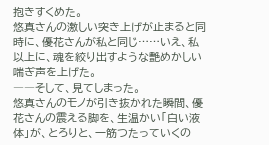抱きすくめた。
悠真さんの激しい突き上げが止まると同時に、優花さんが私と同じ……いえ、私以上に、魂を絞り出すような艶めかしい喘ぎ声を上げた。
――そして、見てしまった。
悠真さんのモノが引き抜かれた瞬間、優花さんの震える脚を、生温かい「白い液体」が、とろりと、一筋つたっていくの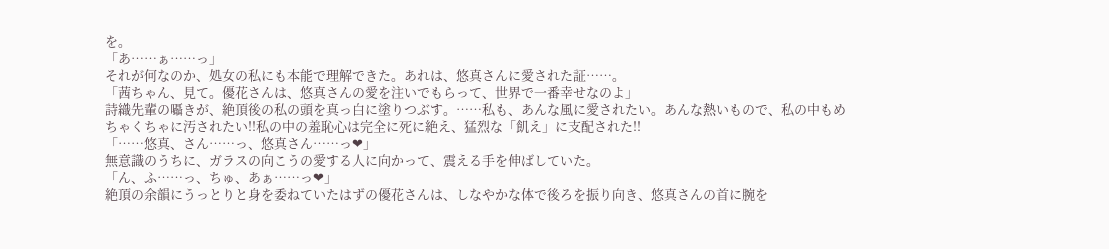を。
「あ……ぁ……っ」
それが何なのか、処女の私にも本能で理解できた。あれは、悠真さんに愛された証……。
「茜ちゃん、見て。優花さんは、悠真さんの愛を注いでもらって、世界で一番幸せなのよ」
詩織先輩の囁きが、絶頂後の私の頭を真っ白に塗りつぶす。……私も、あんな風に愛されたい。あんな熱いもので、私の中もめちゃくちゃに汚されたい!!私の中の羞恥心は完全に死に絶え、猛烈な「飢え」に支配された!!
「……悠真、さん……っ、悠真さん……っ❤」
無意識のうちに、ガラスの向こうの愛する人に向かって、震える手を伸ばしていた。
「ん、ふ……っ、ちゅ、あぁ……っ❤」
絶頂の余韻にうっとりと身を委ねていたはずの優花さんは、しなやかな体で後ろを振り向き、悠真さんの首に腕を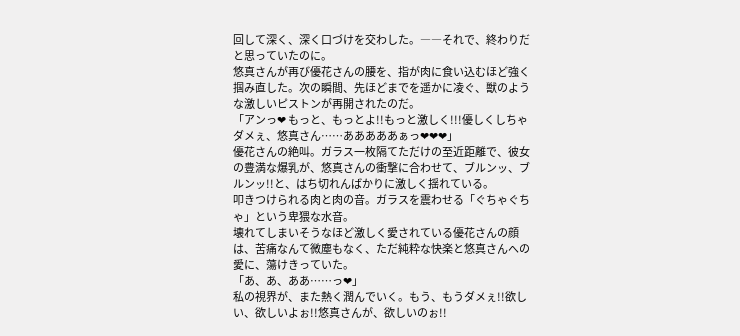回して深く、深く口づけを交わした。――それで、終わりだと思っていたのに。
悠真さんが再び優花さんの腰を、指が肉に食い込むほど強く掴み直した。次の瞬間、先ほどまでを遥かに凌ぐ、獣のような激しいピストンが再開されたのだ。
「アンっ❤ もっと、もっとよ!!もっと激しく!!!優しくしちゃダメぇ、悠真さん……あああああぁっ❤❤❤」
優花さんの絶叫。ガラス一枚隔てただけの至近距離で、彼女の豊満な爆乳が、悠真さんの衝撃に合わせて、ブルンッ、ブルンッ!!と、はち切れんばかりに激しく揺れている。
叩きつけられる肉と肉の音。ガラスを震わせる「ぐちゃぐちゃ」という卑猥な水音。
壊れてしまいそうなほど激しく愛されている優花さんの顔は、苦痛なんて微塵もなく、ただ純粋な快楽と悠真さんへの愛に、蕩けきっていた。
「あ、あ、ああ……っ❤」
私の視界が、また熱く潤んでいく。もう、もうダメぇ!!欲しい、欲しいよぉ!!悠真さんが、欲しいのぉ!!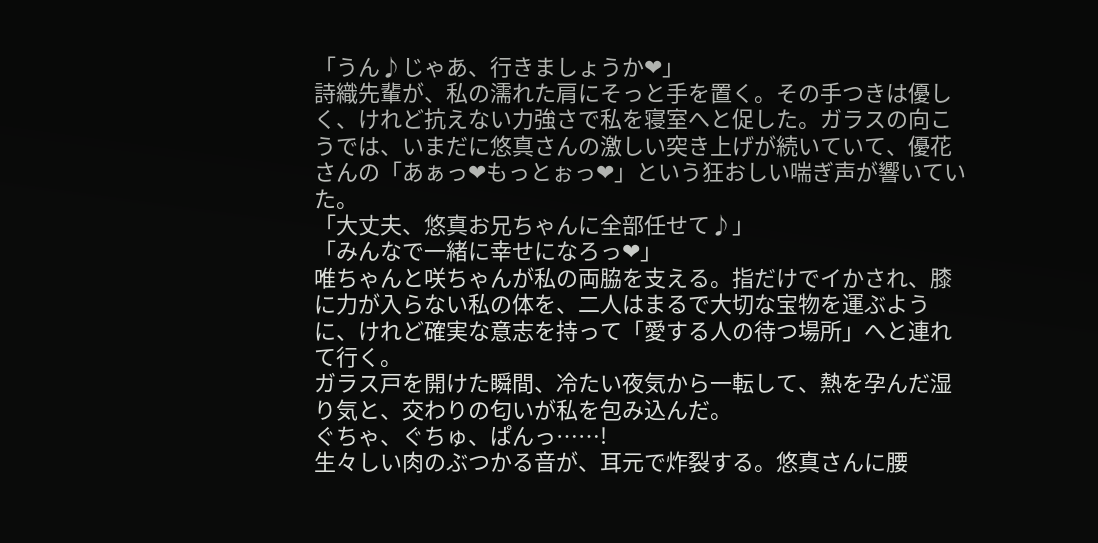「うん♪じゃあ、行きましょうか❤」
詩織先輩が、私の濡れた肩にそっと手を置く。その手つきは優しく、けれど抗えない力強さで私を寝室へと促した。ガラスの向こうでは、いまだに悠真さんの激しい突き上げが続いていて、優花さんの「あぁっ❤もっとぉっ❤」という狂おしい喘ぎ声が響いていた。
「大丈夫、悠真お兄ちゃんに全部任せて♪」
「みんなで一緒に幸せになろっ❤」
唯ちゃんと咲ちゃんが私の両脇を支える。指だけでイかされ、膝に力が入らない私の体を、二人はまるで大切な宝物を運ぶように、けれど確実な意志を持って「愛する人の待つ場所」へと連れて行く。
ガラス戸を開けた瞬間、冷たい夜気から一転して、熱を孕んだ湿り気と、交わりの匂いが私を包み込んだ。
ぐちゃ、ぐちゅ、ぱんっ……!
生々しい肉のぶつかる音が、耳元で炸裂する。悠真さんに腰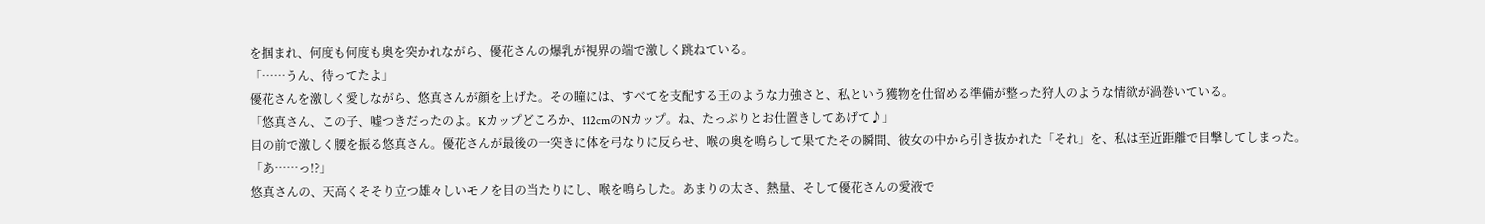を掴まれ、何度も何度も奥を突かれながら、優花さんの爆乳が視界の端で激しく跳ねている。
「……うん、待ってたよ」
優花さんを激しく愛しながら、悠真さんが顔を上げた。その瞳には、すべてを支配する王のような力強さと、私という獲物を仕留める準備が整った狩人のような情欲が渦巻いている。
「悠真さん、この子、嘘つきだったのよ。Kカップどころか、112cmのNカップ。ね、たっぷりとお仕置きしてあげて♪」
目の前で激しく腰を振る悠真さん。優花さんが最後の一突きに体を弓なりに反らせ、喉の奥を鳴らして果てたその瞬間、彼女の中から引き抜かれた「それ」を、私は至近距離で目撃してしまった。
「あ……っ!?」
悠真さんの、天高くそそり立つ雄々しいモノを目の当たりにし、喉を鳴らした。あまりの太さ、熱量、そして優花さんの愛液で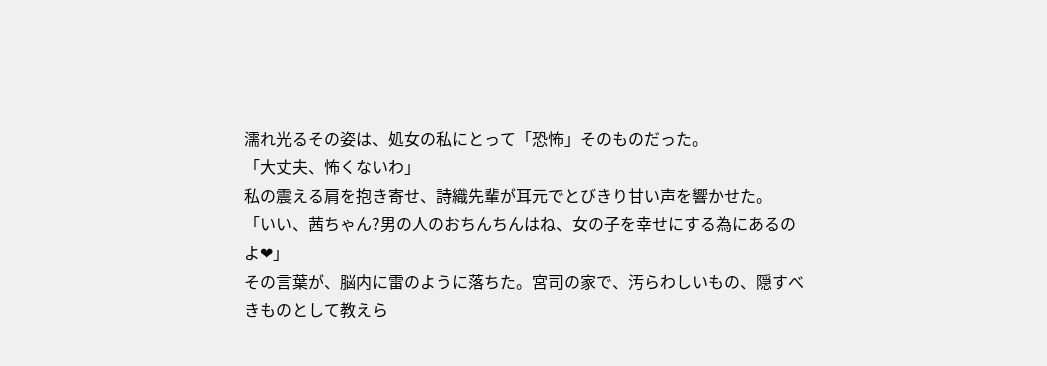濡れ光るその姿は、処女の私にとって「恐怖」そのものだった。
「大丈夫、怖くないわ」
私の震える肩を抱き寄せ、詩織先輩が耳元でとびきり甘い声を響かせた。
「いい、茜ちゃん?男の人のおちんちんはね、女の子を幸せにする為にあるのよ❤」
その言葉が、脳内に雷のように落ちた。宮司の家で、汚らわしいもの、隠すべきものとして教えら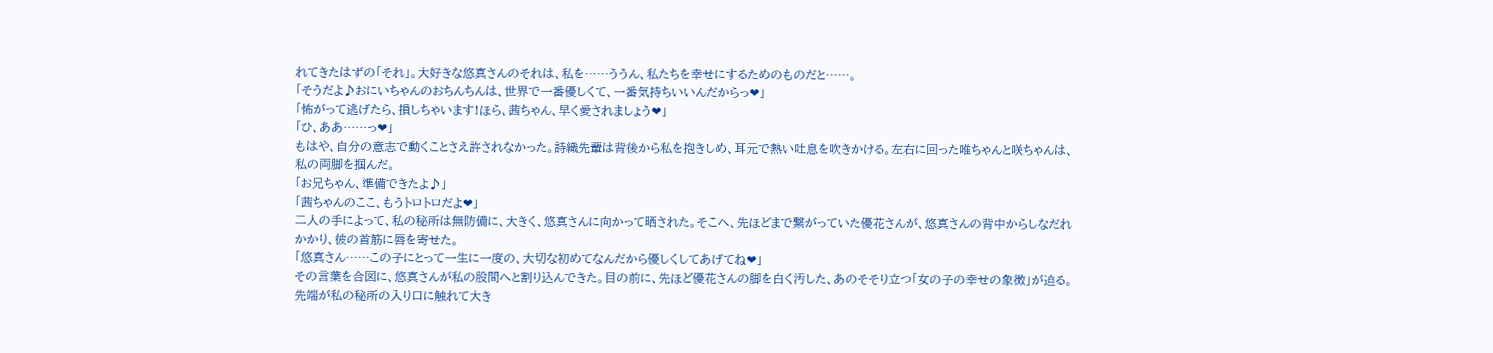れてきたはずの「それ」。大好きな悠真さんのそれは、私を……ううん、私たちを幸せにするためのものだと……。
「そうだよ♪おにいちゃんのおちんちんは、世界で一番優しくて、一番気持ちいいんだからっ❤」
「怖がって逃げたら、損しちゃいます!ほら、茜ちゃん、早く愛されましょう❤」
「ひ、ああ……っ❤」
もはや、自分の意志で動くことさえ許されなかった。詩織先輩は背後から私を抱きしめ、耳元で熱い吐息を吹きかける。左右に回った唯ちゃんと咲ちゃんは、私の両脚を掴んだ。
「お兄ちゃん、準備できたよ♪」
「茜ちゃんのここ、もうトロトロだよ❤」
二人の手によって、私の秘所は無防備に、大きく、悠真さんに向かって晒された。そこへ、先ほどまで繋がっていた優花さんが、悠真さんの背中からしなだれかかり、彼の首筋に唇を寄せた。
「悠真さん……この子にとって一生に一度の、大切な初めてなんだから優しくしてあげてね❤」
その言葉を合図に、悠真さんが私の股間へと割り込んできた。目の前に、先ほど優花さんの脚を白く汚した、あのそそり立つ「女の子の幸せの象徴」が迫る。先端が私の秘所の入り口に触れて大き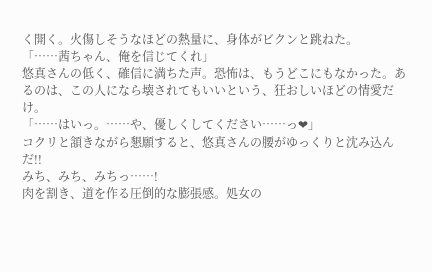く開く。火傷しそうなほどの熱量に、身体がビクンと跳ねた。
「……茜ちゃん、俺を信じてくれ」
悠真さんの低く、確信に満ちた声。恐怖は、もうどこにもなかった。あるのは、この人になら壊されてもいいという、狂おしいほどの情愛だけ。
「……はいっ。……や、優しくしてください……っ❤」
コクリと頷きながら懇願すると、悠真さんの腰がゆっくりと沈み込んだ!!
みち、みち、みちっ……!
肉を割き、道を作る圧倒的な膨張感。処女の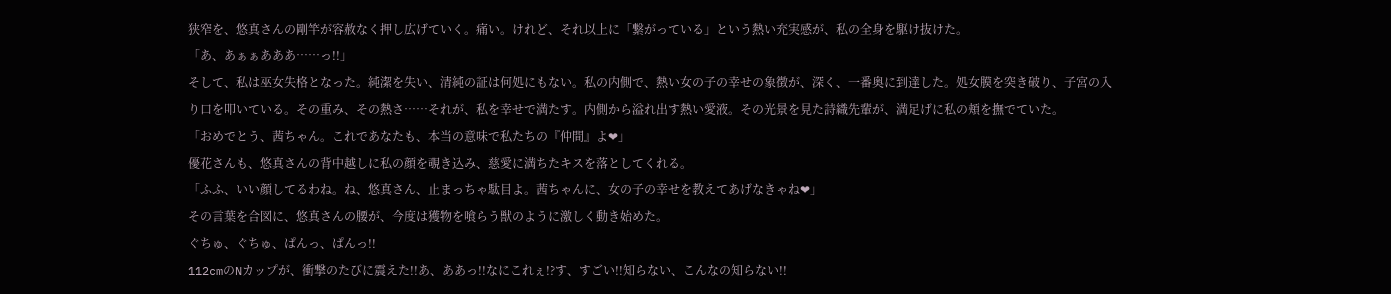狭窄を、悠真さんの剛竿が容赦なく押し広げていく。痛い。けれど、それ以上に「繋がっている」という熱い充実感が、私の全身を駆け抜けた。
「あ、あぁぁあああ……っ!!」
そして、私は巫女失格となった。純潔を失い、清純の証は何処にもない。私の内側で、熱い女の子の幸せの象徴が、深く、一番奥に到達した。処女膜を突き破り、子宮の入り口を叩いている。その重み、その熱さ……それが、私を幸せで満たす。内側から溢れ出す熱い愛液。その光景を見た詩織先輩が、満足げに私の頬を撫でていた。
「おめでとう、茜ちゃん。これであなたも、本当の意味で私たちの『仲間』よ❤」
優花さんも、悠真さんの背中越しに私の顔を覗き込み、慈愛に満ちたキスを落としてくれる。
「ふふ、いい顔してるわね。ね、悠真さん、止まっちゃ駄目よ。茜ちゃんに、女の子の幸せを教えてあげなきゃね❤」
その言葉を合図に、悠真さんの腰が、今度は獲物を喰らう獣のように激しく動き始めた。
ぐちゅ、ぐちゅ、ぱんっ、ぱんっ!!
112cmのNカップが、衝撃のたびに震えた!!あ、ああっ!!なにこれぇ!?す、すごい!!知らない、こんなの知らない!!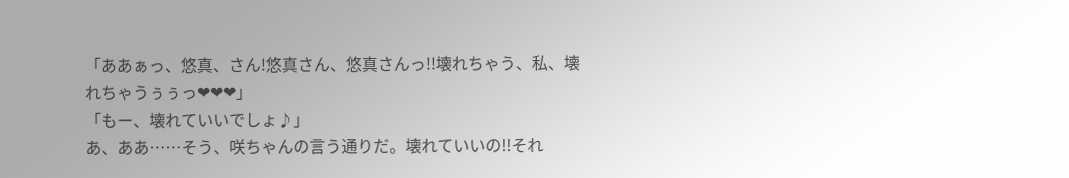「ああぁっ、悠真、さん!悠真さん、悠真さんっ!!壊れちゃう、私、壊れちゃうぅぅっ❤❤❤」
「もー、壊れていいでしょ♪」
あ、ああ……そう、咲ちゃんの言う通りだ。壊れていいの!!それ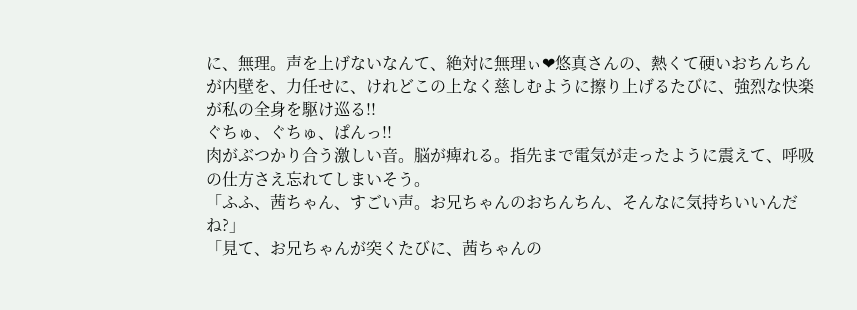に、無理。声を上げないなんて、絶対に無理ぃ❤悠真さんの、熱くて硬いおちんちんが内壁を、力任せに、けれどこの上なく慈しむように擦り上げるたびに、強烈な快楽が私の全身を駆け巡る!!
ぐちゅ、ぐちゅ、ぱんっ!!
肉がぶつかり合う激しい音。脳が痺れる。指先まで電気が走ったように震えて、呼吸の仕方さえ忘れてしまいそう。
「ふふ、茜ちゃん、すごい声。お兄ちゃんのおちんちん、そんなに気持ちいいんだね?」
「見て、お兄ちゃんが突くたびに、茜ちゃんの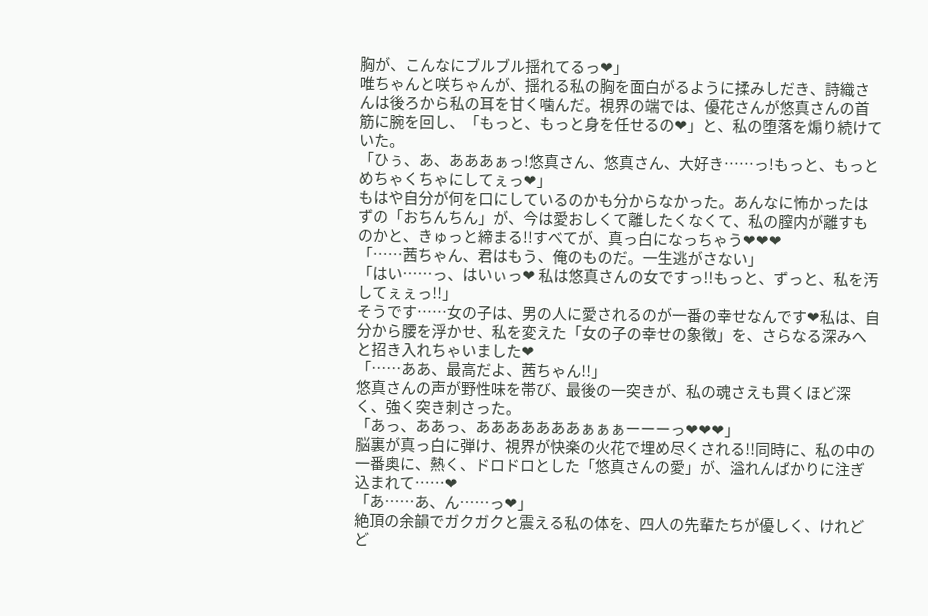胸が、こんなにブルブル揺れてるっ❤」
唯ちゃんと咲ちゃんが、揺れる私の胸を面白がるように揉みしだき、詩織さんは後ろから私の耳を甘く噛んだ。視界の端では、優花さんが悠真さんの首筋に腕を回し、「もっと、もっと身を任せるの❤」と、私の堕落を煽り続けていた。
「ひぅ、あ、あああぁっ!悠真さん、悠真さん、大好き……っ!もっと、もっとめちゃくちゃにしてぇっ❤」
もはや自分が何を口にしているのかも分からなかった。あんなに怖かったはずの「おちんちん」が、今は愛おしくて離したくなくて、私の膣内が離すものかと、きゅっと締まる!!すべてが、真っ白になっちゃう❤❤❤
「……茜ちゃん、君はもう、俺のものだ。一生逃がさない」
「はい……っ、はいぃっ❤ 私は悠真さんの女ですっ!!もっと、ずっと、私を汚してぇぇっ!!」
そうです……女の子は、男の人に愛されるのが一番の幸せなんです❤私は、自分から腰を浮かせ、私を変えた「女の子の幸せの象徴」を、さらなる深みへと招き入れちゃいました❤
「……ああ、最高だよ、茜ちゃん!!」
悠真さんの声が野性味を帯び、最後の一突きが、私の魂さえも貫くほど深く、強く突き刺さった。
「あっ、ああっ、あああああああぁぁぁーーーっ❤❤❤」
脳裏が真っ白に弾け、視界が快楽の火花で埋め尽くされる!!同時に、私の中の一番奥に、熱く、ドロドロとした「悠真さんの愛」が、溢れんばかりに注ぎ込まれて……❤
「あ……あ、ん……っ❤」
絶頂の余韻でガクガクと震える私の体を、四人の先輩たちが優しく、けれどど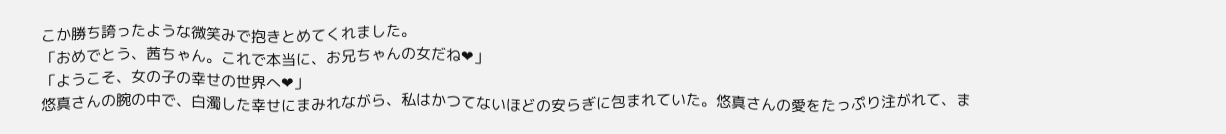こか勝ち誇ったような微笑みで抱きとめてくれました。
「おめでとう、茜ちゃん。これで本当に、お兄ちゃんの女だね❤」
「ようこそ、女の子の幸せの世界へ❤」
悠真さんの腕の中で、白濁した幸せにまみれながら、私はかつてないほどの安らぎに包まれていた。悠真さんの愛をたっぷり注がれて、ま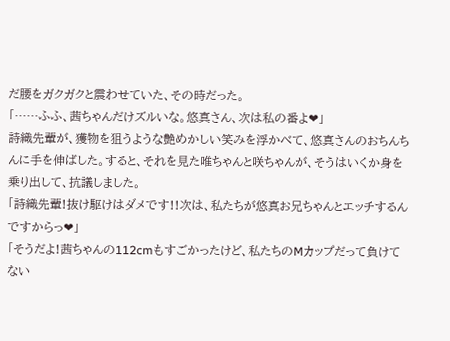だ腰をガクガクと震わせていた、その時だった。
「……ふふ、茜ちゃんだけズルいな。悠真さん、次は私の番よ❤」
詩織先輩が、獲物を狙うような艶めかしい笑みを浮かべて、悠真さんのおちんちんに手を伸ばした。すると、それを見た唯ちゃんと咲ちゃんが、そうはいくか身を乗り出して、抗議しました。
「詩織先輩!抜け駆けはダメです!!次は、私たちが悠真お兄ちゃんとエッチするんですからっ❤」
「そうだよ!茜ちゃんの112cmもすごかったけど、私たちのMカップだって負けてない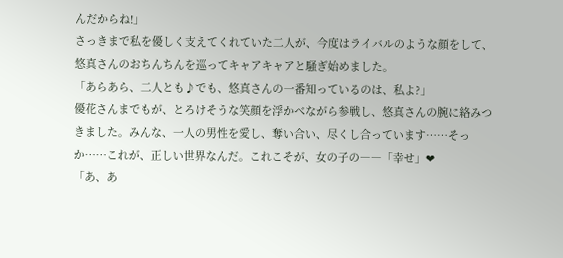んだからね!」
さっきまで私を優しく支えてくれていた二人が、今度はライバルのような顔をして、悠真さんのおちんちんを巡ってキャアキャアと騒ぎ始めました。
「あらあら、二人とも♪でも、悠真さんの一番知っているのは、私よ?」
優花さんまでもが、とろけそうな笑顔を浮かべながら参戦し、悠真さんの腕に絡みつきました。みんな、一人の男性を愛し、奪い合い、尽くし合っています……そっか……これが、正しい世界なんだ。これこそが、女の子の――「幸せ」❤
「あ、あ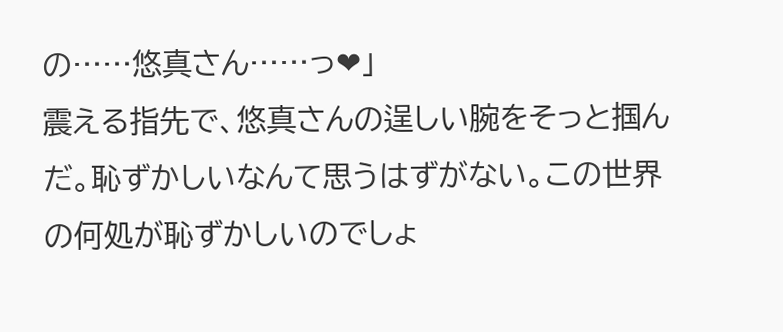の……悠真さん……っ❤」
震える指先で、悠真さんの逞しい腕をそっと掴んだ。恥ずかしいなんて思うはずがない。この世界の何処が恥ずかしいのでしょ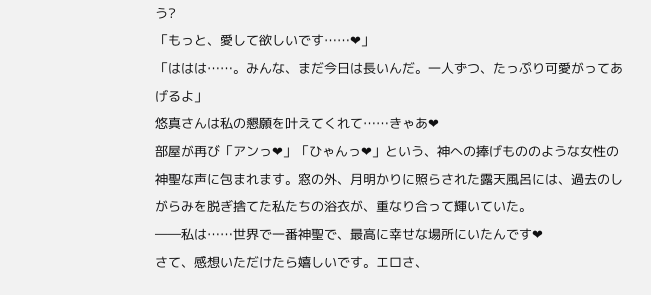う?
「もっと、愛して欲しいです……❤」
「ははは……。みんな、まだ今日は長いんだ。一人ずつ、たっぷり可愛がってあげるよ」
悠真さんは私の懇願を叶えてくれて……きゃあ❤
部屋が再び「アンっ❤」「ひゃんっ❤」という、神への捧げもののような女性の神聖な声に包まれます。窓の外、月明かりに照らされた露天風呂には、過去のしがらみを脱ぎ捨てた私たちの浴衣が、重なり合って輝いていた。
――私は……世界で一番神聖で、最高に幸せな場所にいたんです❤
さて、感想いただけたら嬉しいです。エロさ、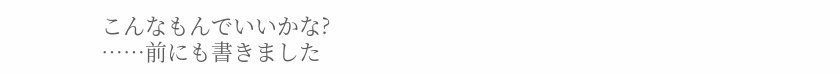こんなもんでいいかな?
……前にも書きました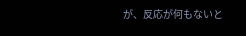が、反応が何もないと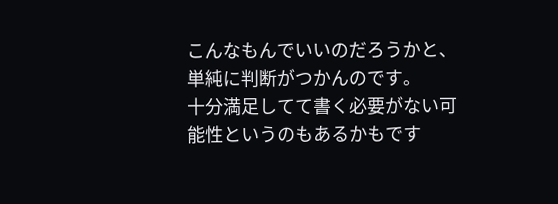こんなもんでいいのだろうかと、単純に判断がつかんのです。
十分満足してて書く必要がない可能性というのもあるかもです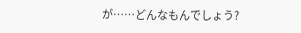が……どんなもんでしょう?